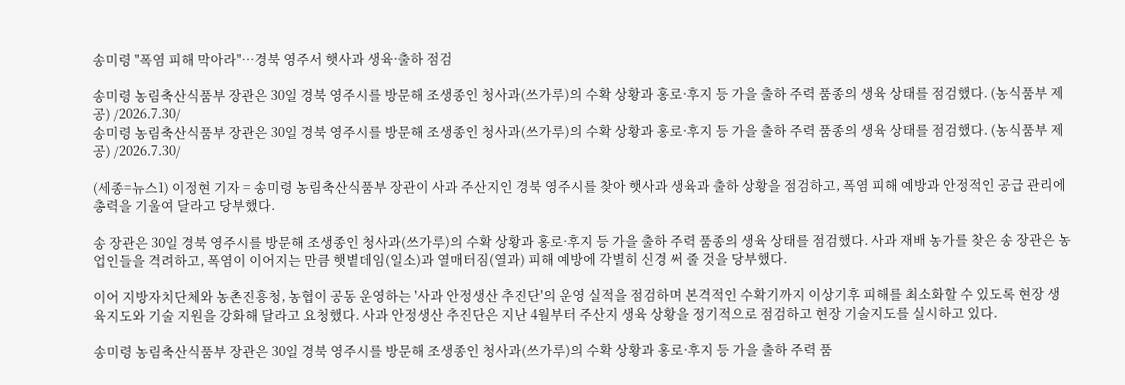송미령 "폭염 피해 막아라"…경북 영주서 햇사과 생육·출하 점검

송미령 농림축산식품부 장관은 30일 경북 영주시를 방문해 조생종인 청사과(쓰가루)의 수확 상황과 홍로·후지 등 가을 출하 주력 품종의 생육 상태를 점검했다. (농식품부 제공) /2026.7.30/
송미령 농림축산식품부 장관은 30일 경북 영주시를 방문해 조생종인 청사과(쓰가루)의 수확 상황과 홍로·후지 등 가을 출하 주력 품종의 생육 상태를 점검했다. (농식품부 제공) /2026.7.30/

(세종=뉴스1) 이정현 기자 = 송미령 농림축산식품부 장관이 사과 주산지인 경북 영주시를 찾아 햇사과 생육과 출하 상황을 점검하고, 폭염 피해 예방과 안정적인 공급 관리에 총력을 기울여 달라고 당부했다.

송 장관은 30일 경북 영주시를 방문해 조생종인 청사과(쓰가루)의 수확 상황과 홍로·후지 등 가을 출하 주력 품종의 생육 상태를 점검했다. 사과 재배 농가를 찾은 송 장관은 농업인들을 격려하고, 폭염이 이어지는 만큼 햇볕데임(일소)과 열매터짐(열과) 피해 예방에 각별히 신경 써 줄 것을 당부했다.

이어 지방자치단체와 농촌진흥청, 농협이 공동 운영하는 '사과 안정생산 추진단'의 운영 실적을 점검하며 본격적인 수확기까지 이상기후 피해를 최소화할 수 있도록 현장 생육지도와 기술 지원을 강화해 달라고 요청했다. 사과 안정생산 추진단은 지난 4월부터 주산지 생육 상황을 정기적으로 점검하고 현장 기술지도를 실시하고 있다.

송미령 농림축산식품부 장관은 30일 경북 영주시를 방문해 조생종인 청사과(쓰가루)의 수확 상황과 홍로·후지 등 가을 출하 주력 품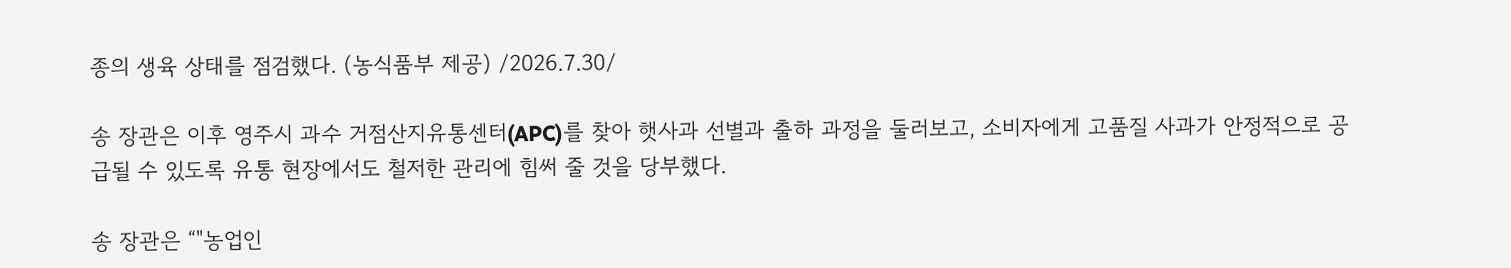종의 생육 상태를 점검했다. (농식품부 제공) /2026.7.30/

송 장관은 이후 영주시 과수 거점산지유통센터(APC)를 찾아 햇사과 선별과 출하 과정을 둘러보고, 소비자에게 고품질 사과가 안정적으로 공급될 수 있도록 유통 현장에서도 철저한 관리에 힘써 줄 것을 당부했다.

송 장관은 “"농업인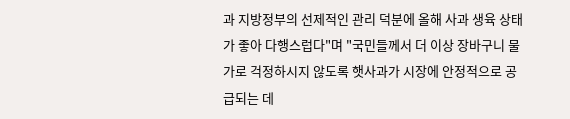과 지방정부의 선제적인 관리 덕분에 올해 사과 생육 상태가 좋아 다행스럽다"며 "국민들께서 더 이상 장바구니 물가로 걱정하시지 않도록 햇사과가 시장에 안정적으로 공급되는 데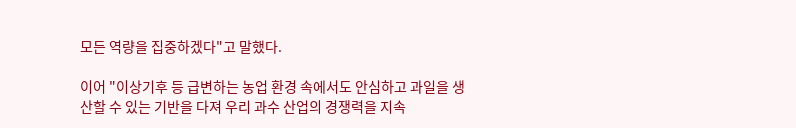모든 역량을 집중하겠다"고 말했다.

이어 "이상기후 등 급변하는 농업 환경 속에서도 안심하고 과일을 생산할 수 있는 기반을 다져 우리 과수 산업의 경쟁력을 지속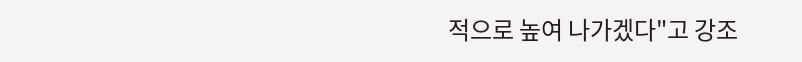적으로 높여 나가겠다"고 강조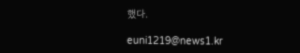했다.

euni1219@news1.kr